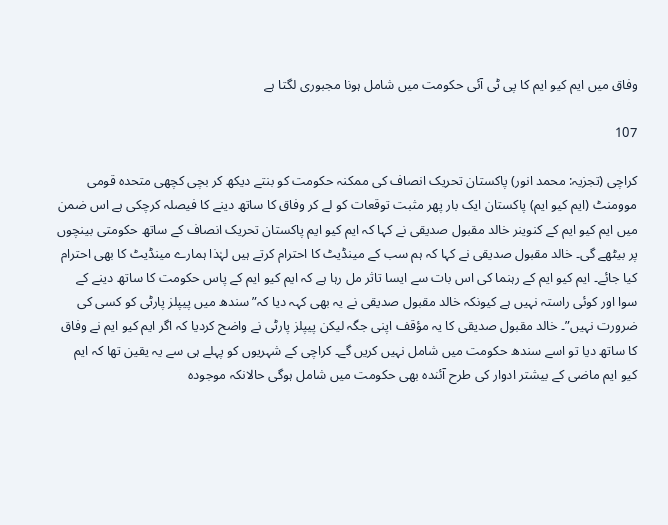وفاق میں ایم کیو ایم کا پی ٹی آئی حکومت میں شامل ہونا مجبوری لگتا ہے

107

کراچی (تجزیہ: محمد انور) پاکستان تحریک انصاف کی ممکنہ حکومت کو بنتے دیکھ کر بچی کچھی متحدہ قومی موومنٹ (ایم کیو ایم) پاکستان ایک بار پھر مثبت توقعات کو لے کر وفاق کا ساتھ دینے کا فیصلہ کرچکی ہے اس ضمن میں ایم کیو ایم کے کنوینر خالد مقبول صدیقی نے کہا کہ ایم کیو ایم پاکستان تحریک انصاف کے ساتھ حکومتی بینچوں پر بیٹھے گی۔ خالد مقبول صدیقی نے کہا کہ ہم سب کے مینڈیٹ کا احترام کرتے ہیں لہٰذا ہمارے مینڈیٹ کا بھی احترام کیا جائے۔ ایم کیو ایم کے رہنما کی اس بات سے ایسا تاثر مل رہا ہے کہ ایم کیو ایم کے پاس حکومت کا ساتھ دینے کے سوا اور کوئی راستہ نہیں ہے کیونکہ خالد مقبول صدیقی نے یہ بھی کہہ دیا کہ”سندھ میں پیپلز پارٹی کو کسی کی ضرورت نہیں”۔ خالد مقبول صدیقی کا یہ مؤقف اپنی جگہ لیکن پیپلز پارٹی نے واضح کردیا کہ اگر ایم کیو ایم نے وفاق کا ساتھ دیا تو اسے سندھ حکومت میں شامل نہیں کریں گے۔ کراچی کے شہریوں کو پہلے ہی سے یہ یقین تھا کہ ایم کیو ایم ماضی کے بیشتر ادوار کی طرح آئندہ بھی حکومت میں شامل ہوگی حالانکہ موجودہ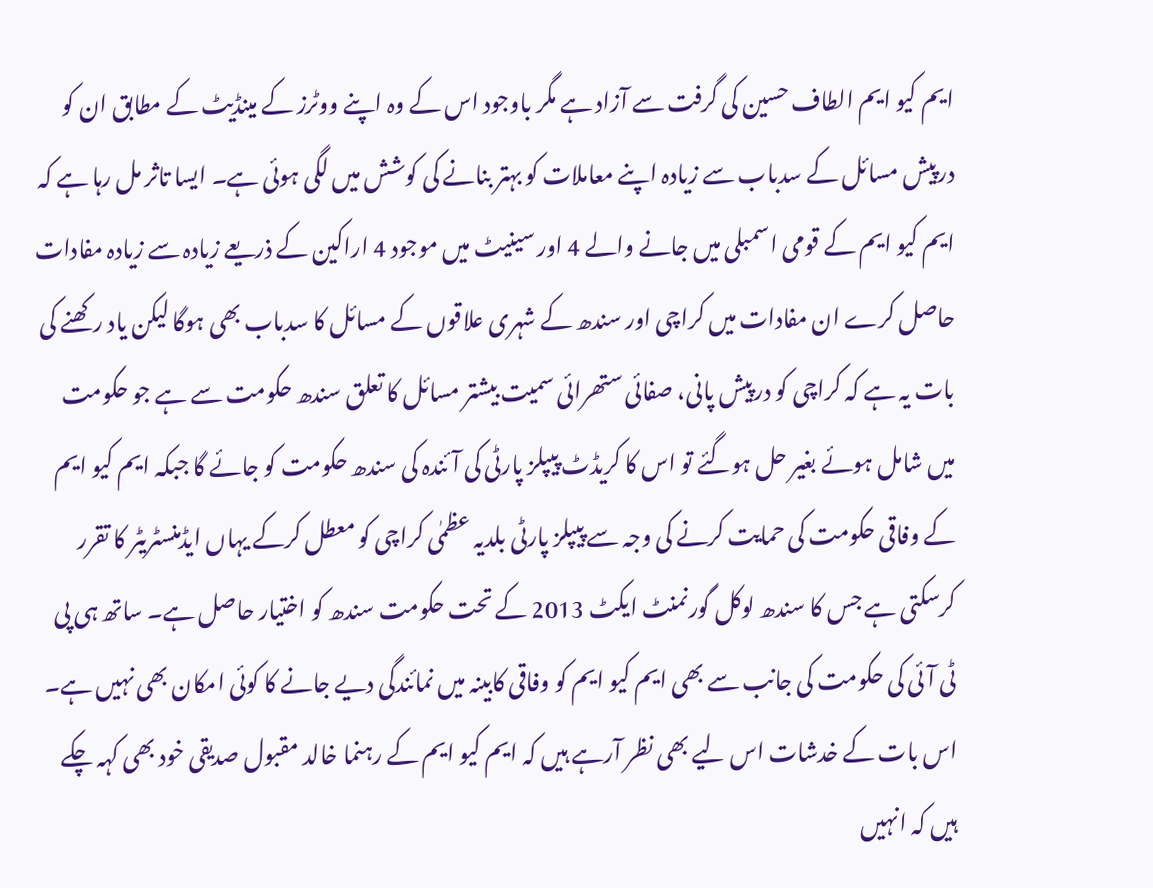ایم کیو ایم الطاف حسین کی گرفت سے آزاد ہے مگر باوجود اس کے وہ اپنے ووٹرز کے مینڈیٹ کے مطابق ان کو درپیش مسائل کے سدباب سے زیادہ اپنے معاملات کو بہتر بنانے کی کوشش میں لگی ہوئی ہے۔ ایسا تاثر مل رہا ہے کہ ایم کیو ایم کے قومی اسمبلی میں جانے والے 4 اور سینیٹ میں موجود 4 اراکین کے ذریعے زیادہ سے زیادہ مفادات حاصل کرے ان مفادات میں کراچی اور سندھ کے شہری علاقوں کے مسائل کا سدباب بھی ہوگا لیکن یاد رکھنے کی بات یہ ہے کہ کراچی کو درپیش پانی، صفائی ستھرائی سمیت بیشتر مسائل کا تعلق سندھ حکومت سے ہے جو حکومت میں شامل ہوئے بغیر حل ہوگئے تو اس کا کریڈٹ پیپلز پارٹی کی آئندہ کی سندھ حکومت کو جائے گا جبکہ ایم کیو ایم کے وفاقی حکومت کی حمایت کرنے کی وجہ سے پیپلز پارٹی بلدیہ عظمٰی کراچی کو معطل کرکے یہاں ایڈمنسٹریٹر کا تقرر کرسکتی ہے جس کا سندھ لوکل گورنمنٹ ایکٹ 2013 کے تحت حکومت سندھ کو اختیار حاصل ہے۔ ساتھ ہی پی ٹی آئی کی حکومت کی جانب سے بھی ایم کیو ایم کو وفاقی کابینہ میں نمائندگی دیے جانے کا کوئی امکان بھی نہیں ہے۔ اس بات کے خدشات اس لیے بھی نظر آرہے ہیں کہ ایم کیو ایم کے رہنما خالد مقبول صدیقی خود بھی کہہ چکے ہیں کہ انہیں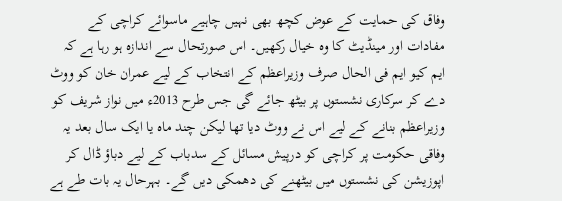وفاق کی حمایت کے عوض کچھ بھی نہیں چاہیے ماسوائے کراچی کے مفادات اور مینڈیٹ کا وہ خیال رکھیں۔ اس صورتحال سے اندازہ ہو رہا ہے کہ ایم کیو ایم فی الحال صرف وزیراعظم کے انتخاب کے لیے عمران خان کو ووٹ دے کر سرکاری نشستوں پر بیٹھ جائے گی جس طرح 2013ء میں نواز شریف کو وزیراعظم بنانے کے لیے اس نے ووٹ دیا تھا لیکن چند ماہ یا ایک سال بعد یہ وفاقی حکومت پر کراچی کو درپیش مسائل کے سدباب کے لیے دباؤ ڈال کر اپوزیشن کی نشستوں میں بیٹھنے کی دھمکی دیں گے۔ بہرحال یہ بات طے ہے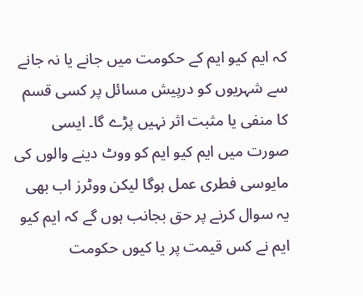کہ ایم کیو ایم کے حکومت میں جانے یا نہ جانے سے شہریوں کو درپیش مسائل پر کسی قسم کا منفی یا مثبت اثر نہیں پڑے گا۔ ایسی صورت میں ایم کیو ایم کو ووٹ دینے والوں کی مایوسی فطری عمل ہوگا لیکن ووٹرز اب بھی یہ سوال کرنے پر حق بجانب ہوں گے کہ ایم کیو ایم نے کس قیمت پر یا کیوں حکومت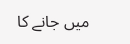میں جانے کا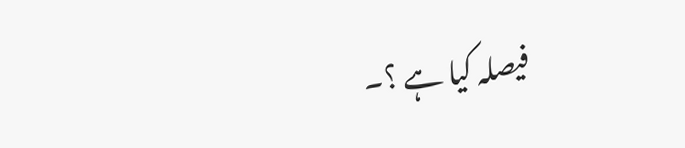فیصلہ کیا ہے ؟۔